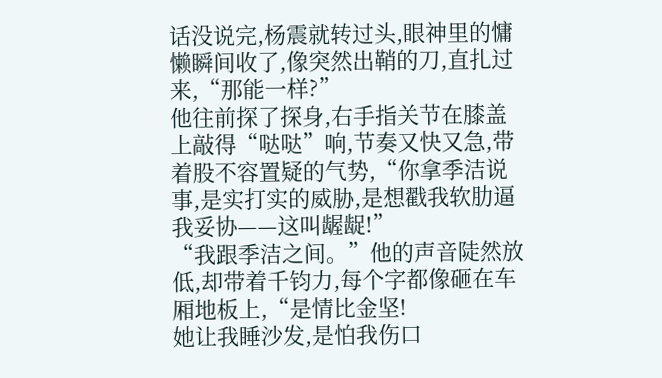话没说完,杨震就转过头,眼神里的慵懒瞬间收了,像突然出鞘的刀,直扎过来,“那能一样?”
他往前探了探身,右手指关节在膝盖上敲得“哒哒”响,节奏又快又急,带着股不容置疑的气势,“你拿季洁说事,是实打实的威胁,是想戳我软肋逼我妥协——这叫龌龊!”
“我跟季洁之间。”他的声音陡然放低,却带着千钧力,每个字都像砸在车厢地板上,“是情比金坚!
她让我睡沙发,是怕我伤口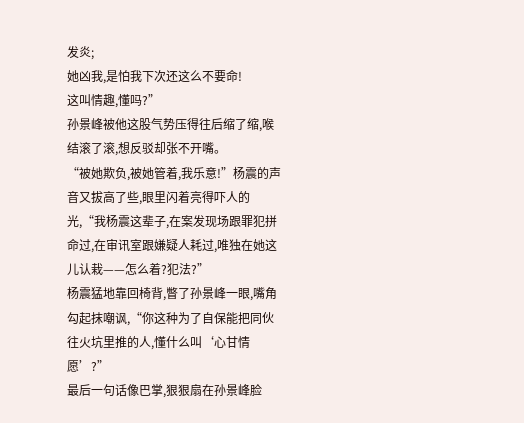发炎;
她凶我,是怕我下次还这么不要命!
这叫情趣,懂吗?”
孙景峰被他这股气势压得往后缩了缩,喉结滚了滚,想反驳却张不开嘴。
“被她欺负,被她管着,我乐意!”杨震的声音又拔高了些,眼里闪着亮得吓人的光,“我杨震这辈子,在案发现场跟罪犯拼命过,在审讯室跟嫌疑人耗过,唯独在她这儿认栽——怎么着?犯法?”
杨震猛地靠回椅背,瞥了孙景峰一眼,嘴角勾起抹嘲讽,“你这种为了自保能把同伙往火坑里推的人,懂什么叫‘心甘情愿’?”
最后一句话像巴掌,狠狠扇在孙景峰脸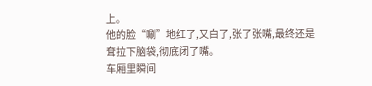上。
他的脸“唰”地红了,又白了,张了张嘴,最终还是耷拉下脑袋,彻底闭了嘴。
车厢里瞬间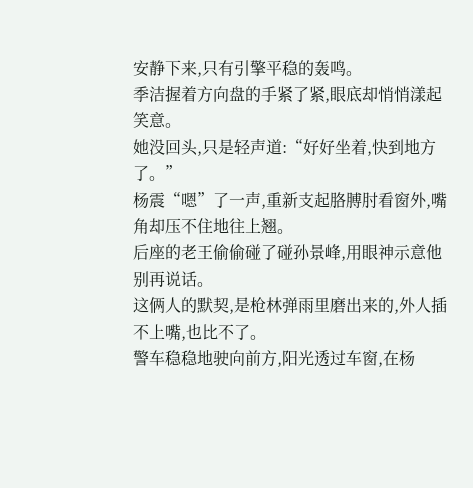安静下来,只有引擎平稳的轰鸣。
季洁握着方向盘的手紧了紧,眼底却悄悄漾起笑意。
她没回头,只是轻声道:“好好坐着,快到地方了。”
杨震“嗯”了一声,重新支起胳膊肘看窗外,嘴角却压不住地往上翘。
后座的老王偷偷碰了碰孙景峰,用眼神示意他别再说话。
这俩人的默契,是枪林弹雨里磨出来的,外人插不上嘴,也比不了。
警车稳稳地驶向前方,阳光透过车窗,在杨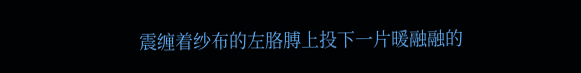震缠着纱布的左胳膊上投下一片暖融融的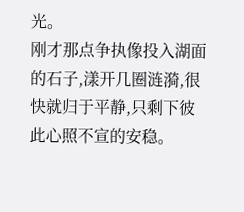光。
刚才那点争执像投入湖面的石子,漾开几圈涟漪,很快就归于平静,只剩下彼此心照不宣的安稳。